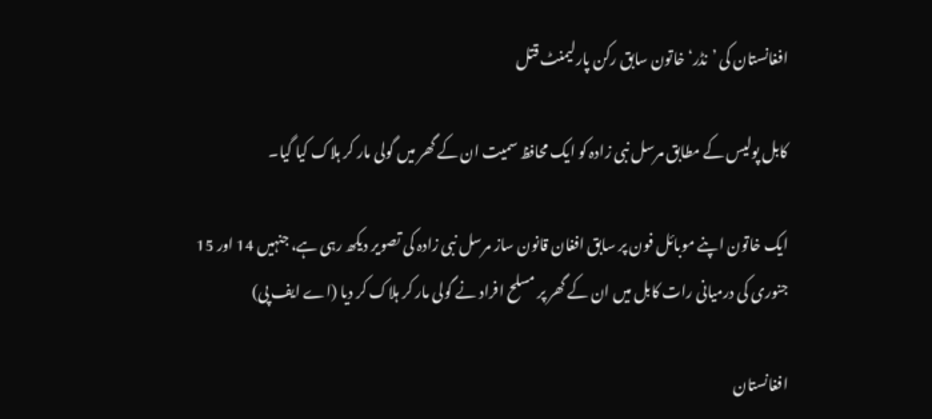افغانستان کی ’نڈر‘ خاتون سابق رکن پارلیمنٹ قتل

کابل پولیس کے مطابق مرسل نبی زادہ کو ایک محافظ سمیت ان کے گھر میں گولی مار کر ہلاک کیا گیا۔

ایک خاتون اپنے موبائل فون پر سابق افغان قانون ساز مرسل نبی زادہ کی تصویر دیکھ رہی ہے، جنہیں 14 اور 15 جنوری کی درمیانی رات کابل میں ان کے گھر پر مسلح افراد نے گولی مار کر ہلاک کر دیا (اے ایف پی)

افغانستان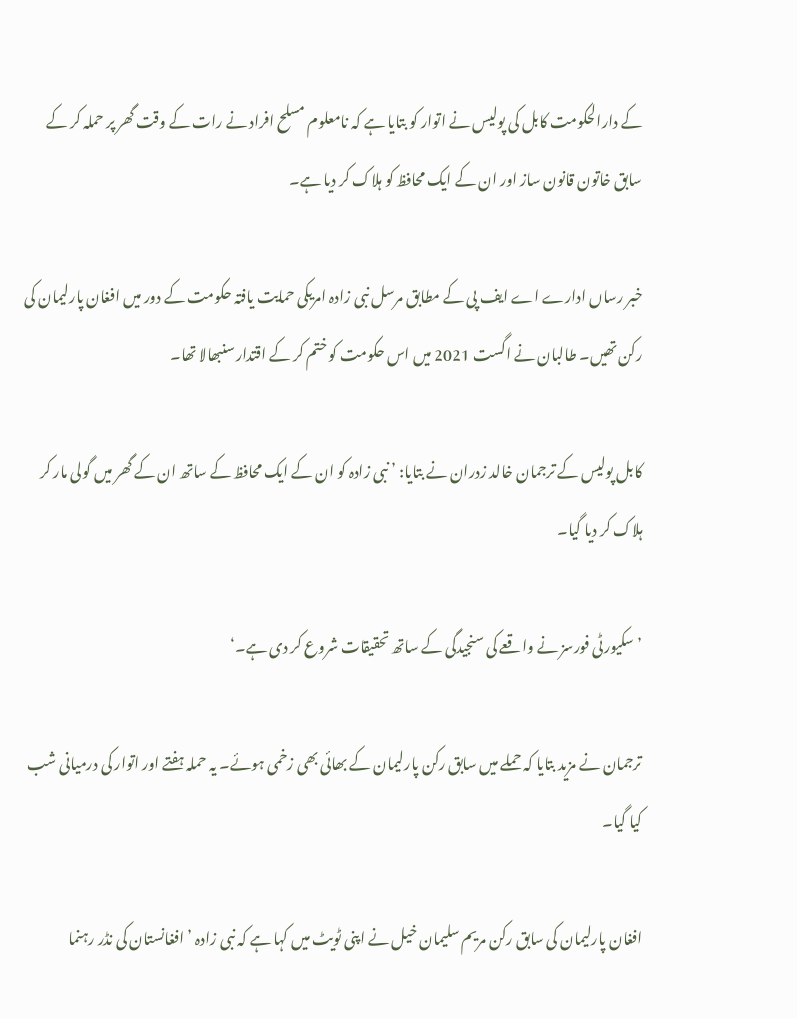کے دارالحکومت کابل کی پولیس نے اتوار کو بتایا ہے کہ نامعلوم مسلح افراد نے رات کے وقت گھر پر حملہ کر کے سابق خاتون قانون ساز اور ان کے ایک محافظ کو ہلاک کر دیا ہے۔

خبر رساں ادارے اے ایف پی کے مطابق مرسل نبی زادہ امریکی حمایت یافتہ حکومت کے دور میں افغان پارلیمان کی رکن تھیں۔ طالبان نے اگست 2021 میں اس حکومت کو ختم کر کے اقتدار سنبھالا تھا۔

کابل پولیس کے ترجمان خالد زدران نے بتایا: ’ نبی زادہ کو ان کے ایک محافظ کے ساتھ ان کے گھر میں گولی مار کر ہلاک کر دیا گیا۔

’سکیورٹی فورسز نے واقعے کی سنجیدگی کے ساتھ تحقیقات شروع کر دی ہے۔‘

ترجمان نے مزید بتایا کہ حملے میں سابق رکن پارلیمان کے بھائی بھی زخمی ہوئے۔ یہ حملہ ہفتے اور اتوار کی درمیانی شب کیا گیا۔

افغان پارلیمان کی سابق رکن مریم سلیمان خیل نے اپنی ٹویٹ میں کہا ہے کہ نبی زادہ ’افغانستان کی نڈر رہنما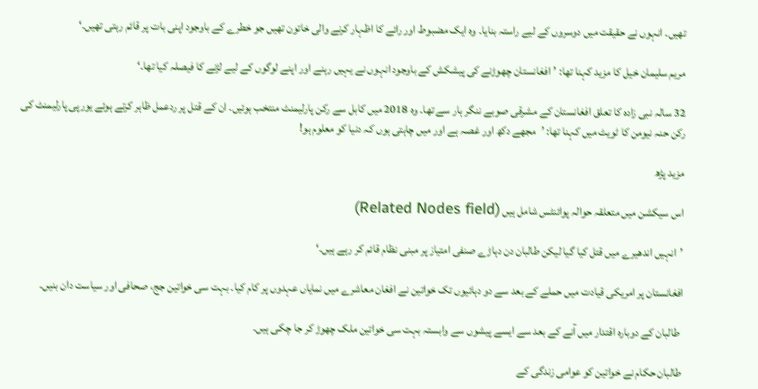تھیں۔ انہوں نے حقیقت میں دوسروں کے لیے راستہ بنایا۔ وہ ایک مضبوط اور رائے کا اظہار کرنے والی خاتون تھیں جو خطرے کے باوجود اپنی بات پر قائم رہتی تھیں۔‘

مریم سلیمان خیل کا مزید کہنا تھا: ’افغانستان چھوڑنے کی پیشکش کے باوجود انہوں نے یہیں رہنے اور اپنے لوگوں کے لیے لڑنے کا فیصلہ کیا تھا۔‘

32 سالہ نبی زادہ کا تعلق افغانستان کے مشرقی صوبے ننگر ہار سے تھا۔ وہ 2018 میں کابل سے رکن پارلیمنٹ منتخب ہوئیں۔ ان کے قتل پر ردعمل ظاہر کرتے ہوئے یورپی پارلیمنٹ کی رکن حنہ نیومن کا ٹویٹ میں کہنا تھا: ’مجھے دکھ اور غصہ ہے اور میں چاہتی ہوں کہ دنیا کو معلوم ہو!

مزید پڑھ

اس سیکشن میں متعلقہ حوالہ پوائنٹس شامل ہیں (Related Nodes field)

’انہیں اندھیرے میں قتل کیا گیا لیکن طالبان دن دہاڑے صنفی امتیاز پر مبنی نظام قائم کر رہے ہیں۔‘

افغانستان پر امریکی قیادت میں حملے کے بعد سے دو دہائیوں تک خواتین نے افغان معاشرے میں نمایاں عہدوں پر کام کیا۔ بہت سی خواتین جج، صحافی اور سیاست دان بنیں۔

 طالبان کے دوبارہ اقتدار میں آنے کے بعد سے ایسے پیشوں سے وابستہ بہت سی خواتین ملک چھوڑ کر جا چکی ہیں۔

طالبان حکام نے خواتین کو عوامی زندگی کے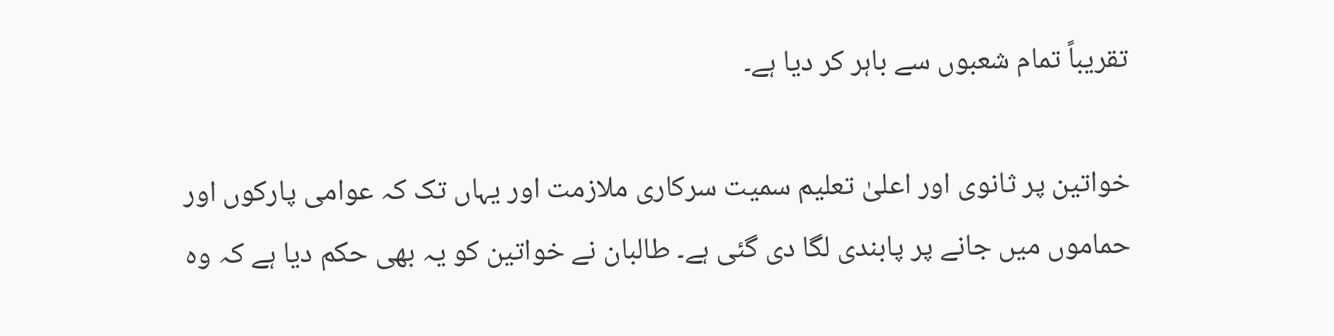تقریباً تمام شعبوں سے باہر کر دیا ہے۔

خواتین پر ثانوی اور اعلیٰ تعلیم سمیت سرکاری ملازمت اور یہاں تک کہ عوامی پارکوں اور حماموں میں جانے پر پابندی لگا دی گئی ہے۔ طالبان نے خواتین کو یہ بھی حکم دیا ہے کہ وہ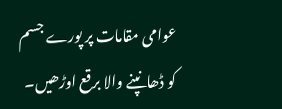عوامی مقامات پر پورے جسم کو ڈھانپنے والا برقع اوڑھیں۔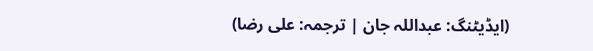(ایڈیٹنگ: عبداللہ جان | ترجمہ: علی رضا)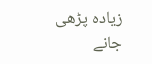زیادہ پڑھی جانے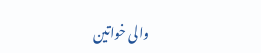والی خواتین